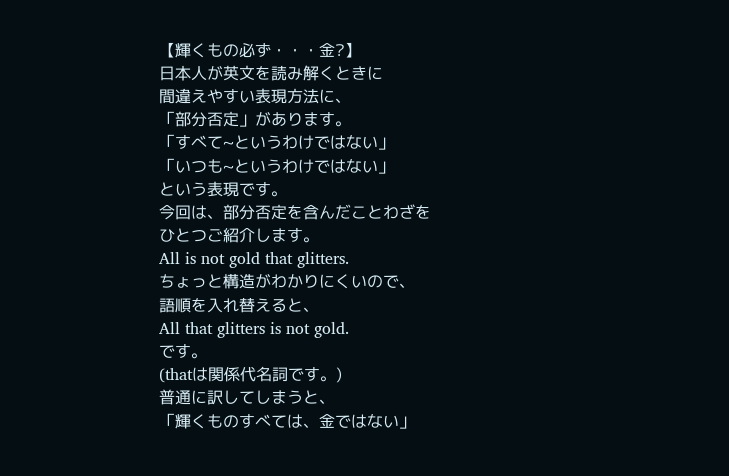【輝くもの必ず・・・金?】
日本人が英文を読み解くときに
間違えやすい表現方法に、
「部分否定」があります。
「すべて~というわけではない」
「いつも~というわけではない」
という表現です。
今回は、部分否定を含んだことわざを
ひとつご紹介します。
All is not gold that glitters.
ちょっと構造がわかりにくいので、
語順を入れ替えると、
All that glitters is not gold.
です。
(thatは関係代名詞です。)
普通に訳してしまうと、
「輝くものすべては、金ではない」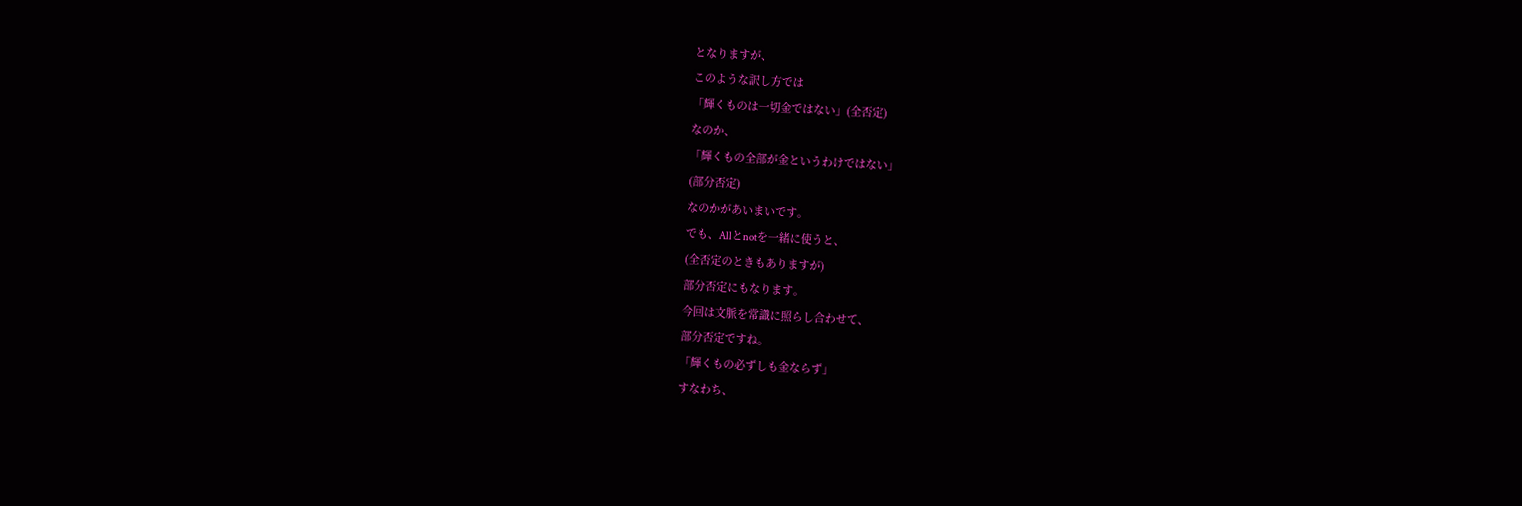となりますが、
このような訳し方では
「輝くものは一切金ではない」(全否定)
なのか、
「輝くもの全部が金というわけではない」
(部分否定)
なのかがあいまいです。
でも、Allとnotを一緒に使うと、
(全否定のときもありますが)
部分否定にもなります。
今回は文脈を常識に照らし合わせて、
部分否定ですね。
「輝くもの必ずしも金ならず」
すなわち、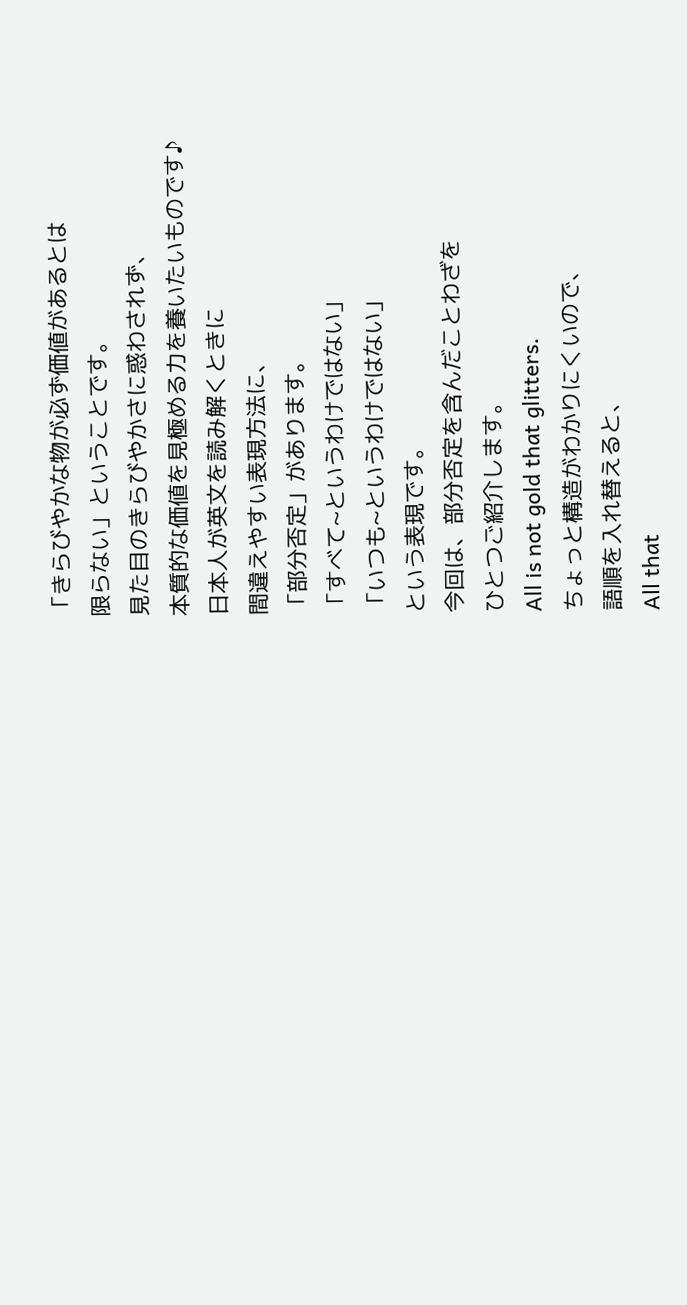「きらびやかな物が必ず価値があるとは
限らない」ということです。
見た目のきらびやかさに惑わされず、
本質的な価値を見極める力を養いたいものです♪
日本人が英文を読み解くときに
間違えやすい表現方法に、
「部分否定」があります。
「すべて~というわけではない」
「いつも~というわけではない」
という表現です。
今回は、部分否定を含んだことわざを
ひとつご紹介します。
All is not gold that glitters.
ちょっと構造がわかりにくいので、
語順を入れ替えると、
All that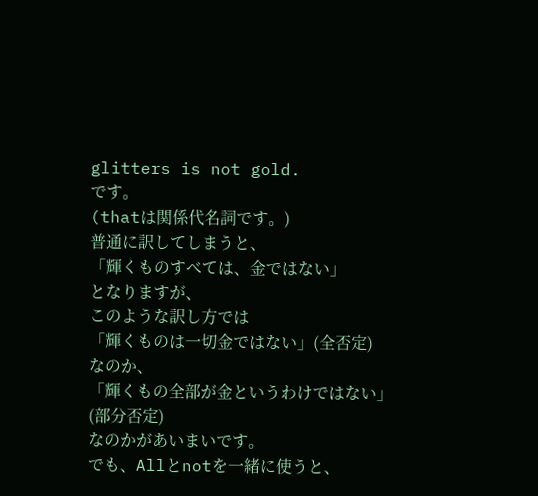glitters is not gold.
です。
(thatは関係代名詞です。)
普通に訳してしまうと、
「輝くものすべては、金ではない」
となりますが、
このような訳し方では
「輝くものは一切金ではない」(全否定)
なのか、
「輝くもの全部が金というわけではない」
(部分否定)
なのかがあいまいです。
でも、Allとnotを一緒に使うと、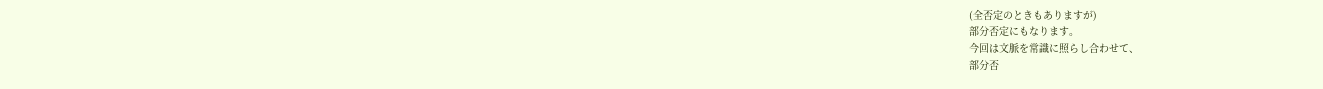(全否定のときもありますが)
部分否定にもなります。
今回は文脈を常識に照らし合わせて、
部分否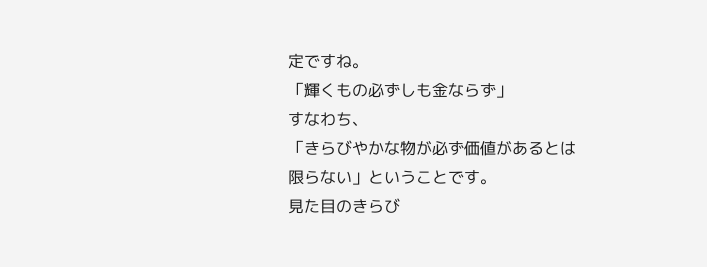定ですね。
「輝くもの必ずしも金ならず」
すなわち、
「きらびやかな物が必ず価値があるとは
限らない」ということです。
見た目のきらび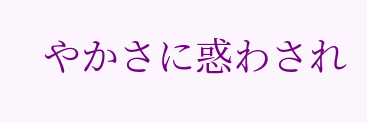やかさに惑わされ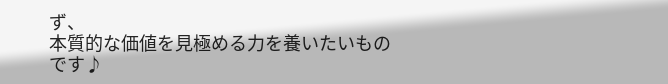ず、
本質的な価値を見極める力を養いたいものです♪